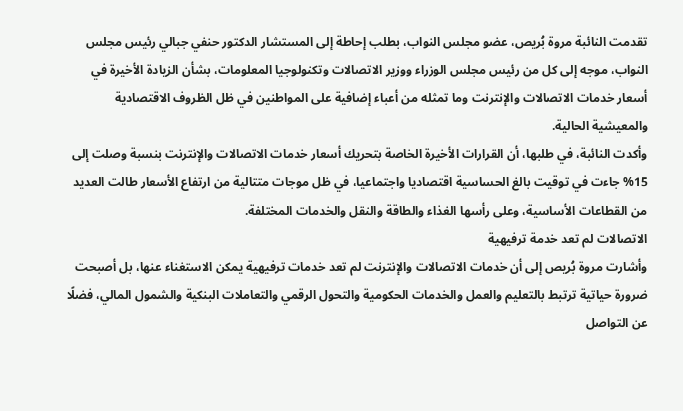تقدمت النائبة مروة بُريص، عضو مجلس النواب، بطلب إحاطة إلى المستشار الدكتور حنفي جبالي رئيس مجلس النواب، موجه إلى كل من رئيس مجلس الوزراء ووزير الاتصالات وتكنولوجيا المعلومات، بشأن الزيادة الأخيرة في أسعار خدمات الاتصالات والإنترنت وما تمثله من أعباء إضافية على المواطنين في ظل الظروف الاقتصادية والمعيشية الحالية.
وأكدت النائبة، في طلبها، أن القرارات الأخيرة الخاصة بتحريك أسعار خدمات الاتصالات والإنترنت بنسبة وصلت إلى 15% جاءت في توقيت بالغ الحساسية اقتصاديا واجتماعيا، في ظل موجات متتالية من ارتفاع الأسعار طالت العديد من القطاعات الأساسية، وعلى رأسها الغذاء والطاقة والنقل والخدمات المختلفة.
الاتصالات لم تعد خدمة ترفيهية
وأشارت مروة بُريص إلى أن خدمات الاتصالات والإنترنت لم تعد خدمات ترفيهية يمكن الاستغناء عنها، بل أصبحت ضرورة حياتية ترتبط بالتعليم والعمل والخدمات الحكومية والتحول الرقمي والتعاملات البنكية والشمول المالي، فضلًا عن التواصل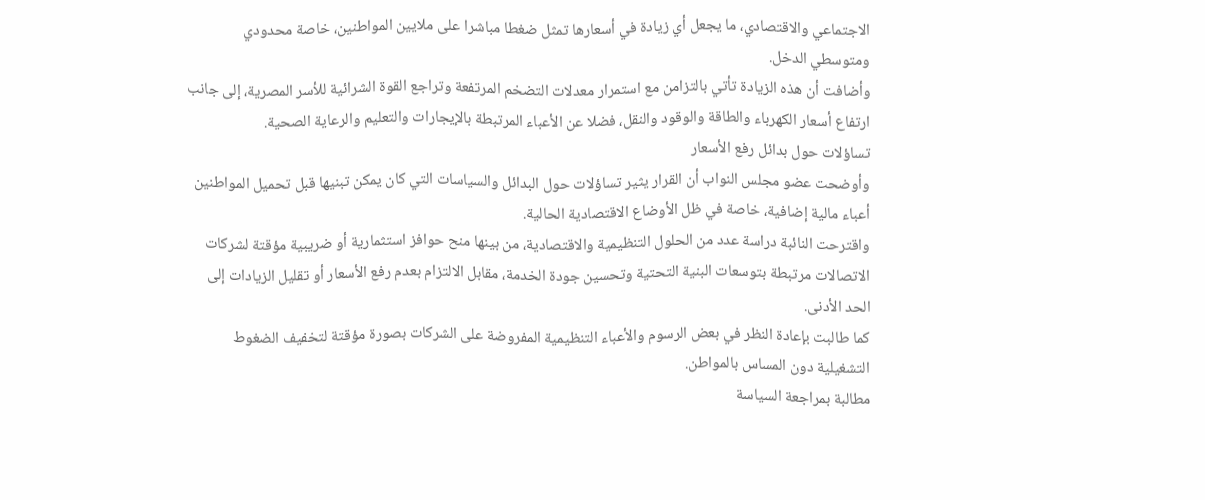الاجتماعي والاقتصادي، ما يجعل أي زيادة في أسعارها تمثل ضغطا مباشرا على ملايين المواطنين، خاصة محدودي ومتوسطي الدخل.
وأضافت أن هذه الزيادة تأتي بالتزامن مع استمرار معدلات التضخم المرتفعة وتراجع القوة الشرائية للأسر المصرية، إلى جانب ارتفاع أسعار الكهرباء والطاقة والوقود والنقل، فضلا عن الأعباء المرتبطة بالإيجارات والتعليم والرعاية الصحية.
تساؤلات حول بدائل رفع الأسعار
وأوضحت عضو مجلس النواب أن القرار يثير تساؤلات حول البدائل والسياسات التي كان يمكن تبنيها قبل تحميل المواطنين أعباء مالية إضافية، خاصة في ظل الأوضاع الاقتصادية الحالية.
واقترحت النائبة دراسة عدد من الحلول التنظيمية والاقتصادية، من بينها منح حوافز استثمارية أو ضريبية مؤقتة لشركات الاتصالات مرتبطة بتوسعات البنية التحتية وتحسين جودة الخدمة، مقابل الالتزام بعدم رفع الأسعار أو تقليل الزيادات إلى الحد الأدنى.
كما طالبت بإعادة النظر في بعض الرسوم والأعباء التنظيمية المفروضة على الشركات بصورة مؤقتة لتخفيف الضغوط التشغيلية دون المساس بالمواطن.
مطالبة بمراجعة السياسة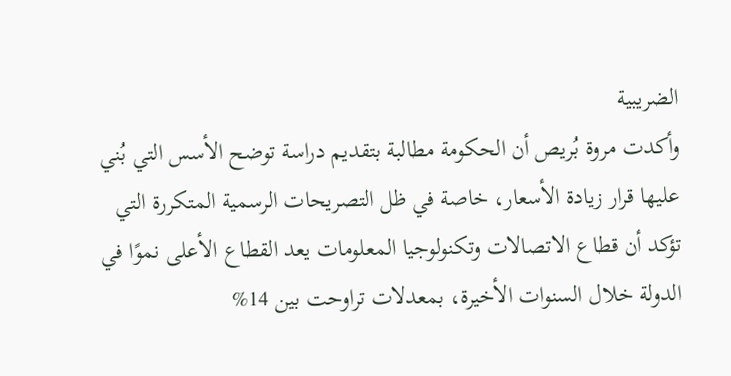الضريبية
وأكدت مروة بُريص أن الحكومة مطالبة بتقديم دراسة توضح الأسس التي بُني عليها قرار زيادة الأسعار، خاصة في ظل التصريحات الرسمية المتكررة التي تؤكد أن قطاع الاتصالات وتكنولوجيا المعلومات يعد القطاع الأعلى نموًا في الدولة خلال السنوات الأخيرة، بمعدلات تراوحت بين 14%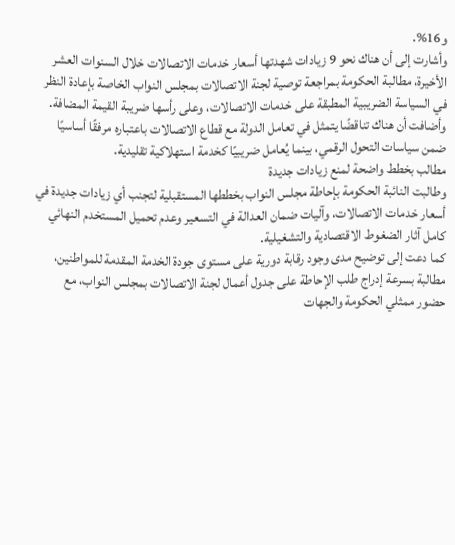و16%.
وأشارت إلى أن هناك نحو 9 زيادات شهدتها أسعار خدمات الاتصالات خلال السنوات العشر الأخيرة، مطالبة الحكومة بمراجعة توصية لجنة الاتصالات بمجلس النواب الخاصة بإعادة النظر في السياسة الضريبية المطبقة على خدمات الاتصالات، وعلى رأسها ضريبة القيمة المضافة.
وأضافت أن هناك تناقضًا يتمثل في تعامل الدولة مع قطاع الاتصالات باعتباره مرفقًا أساسيًا ضمن سياسات التحول الرقمي، بينما يُعامل ضريبيًا كخدمة استهلاكية تقليدية.
مطالب بخطط واضحة لمنع زيادات جديدة
وطالبت النائبة الحكومة بإحاطة مجلس النواب بخططها المستقبلية لتجنب أي زيادات جديدة في أسعار خدمات الاتصالات، وآليات ضمان العدالة في التسعير وعدم تحميل المستخدم النهائي كامل آثار الضغوط الاقتصادية والتشغيلية.
كما دعت إلى توضيح مدى وجود رقابة دورية على مستوى جودة الخدمة المقدمة للمواطنين، مطالبة بسرعة إدراج طلب الإحاطة على جدول أعمال لجنة الاتصالات بمجلس النواب، مع حضور ممثلي الحكومة والجهات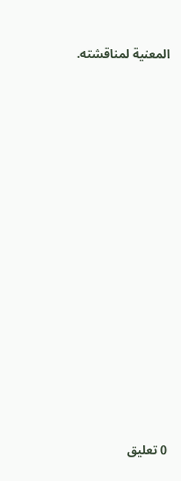المعنية لمناقشته.

















0 تعليق